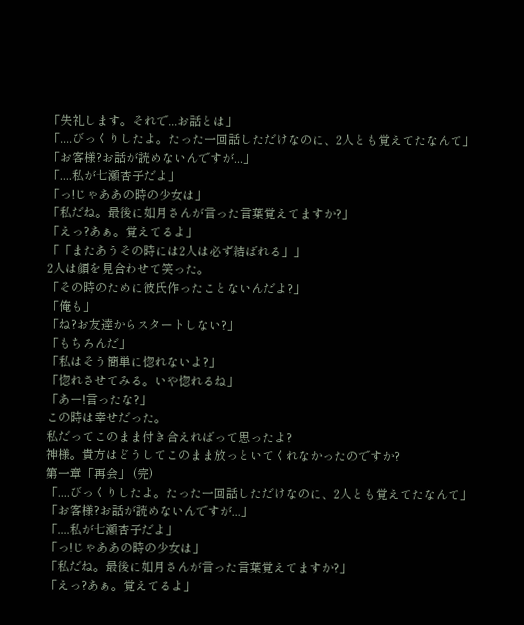「失礼します。それで...お話とは」
「....びっくりしたよ。たった一回話しただけなのに、2人とも覚えてたなんて」
「お客様?お話が読めないんですが...」
「....私が七瀬杏子だよ」
「っ!じゃああの時の少女は」
「私だね。最後に如月さんが言った言葉覚えてますか?」
「えっ?あぁ。覚えてるよ」
「「またあうその時には2人は必ず結ばれる」」
2人は顔を見合わせて笑った。
「その時のために彼氏作ったことないんだよ?」
「俺も」
「ね?お友達からスタートしない?」
「もちろんだ」
「私はそう簡単に惚れないよ?」
「惚れさせてみる。いや惚れるね」
「あー!言ったな?」
この時は幸せだった。
私だってこのまま付き合えればって思ったよ?
神様。貴方はどうしてこのまま放っといてくれなかったのですか?
第一章「再会」 (完)
「....びっくりしたよ。たった一回話しただけなのに、2人とも覚えてたなんて」
「お客様?お話が読めないんですが...」
「....私が七瀬杏子だよ」
「っ!じゃああの時の少女は」
「私だね。最後に如月さんが言った言葉覚えてますか?」
「えっ?あぁ。覚えてるよ」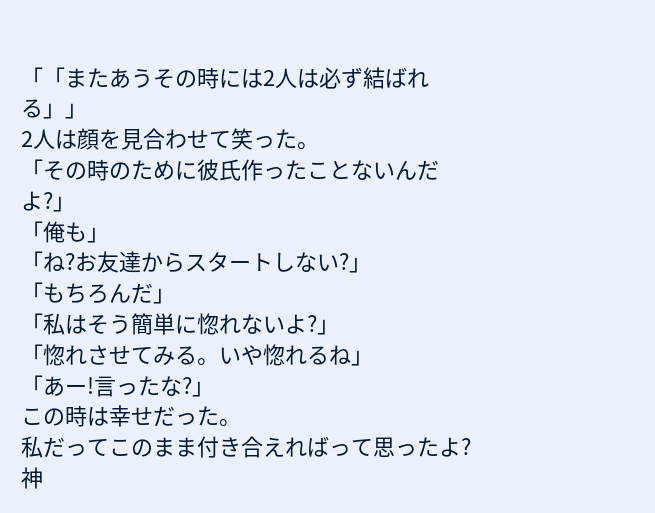「「またあうその時には2人は必ず結ばれる」」
2人は顔を見合わせて笑った。
「その時のために彼氏作ったことないんだよ?」
「俺も」
「ね?お友達からスタートしない?」
「もちろんだ」
「私はそう簡単に惚れないよ?」
「惚れさせてみる。いや惚れるね」
「あー!言ったな?」
この時は幸せだった。
私だってこのまま付き合えればって思ったよ?
神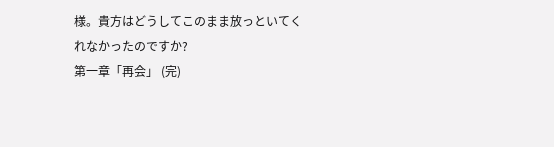様。貴方はどうしてこのまま放っといてくれなかったのですか?
第一章「再会」 (完)